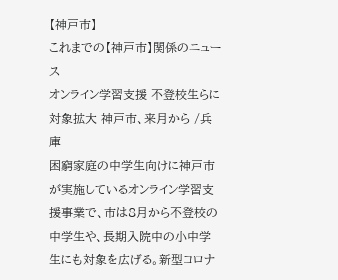【神戸市】
これまでの【神戸市】関係のニュース
オンライン学習支援 不登校生らに対象拡大 神戸市、来月から /兵庫
困窮家庭の中学生向けに神戸市が実施しているオンライン学習支援事業で、市は8月から不登校の中学生や、長期入院中の小中学生にも対象を広げる。新型コロナ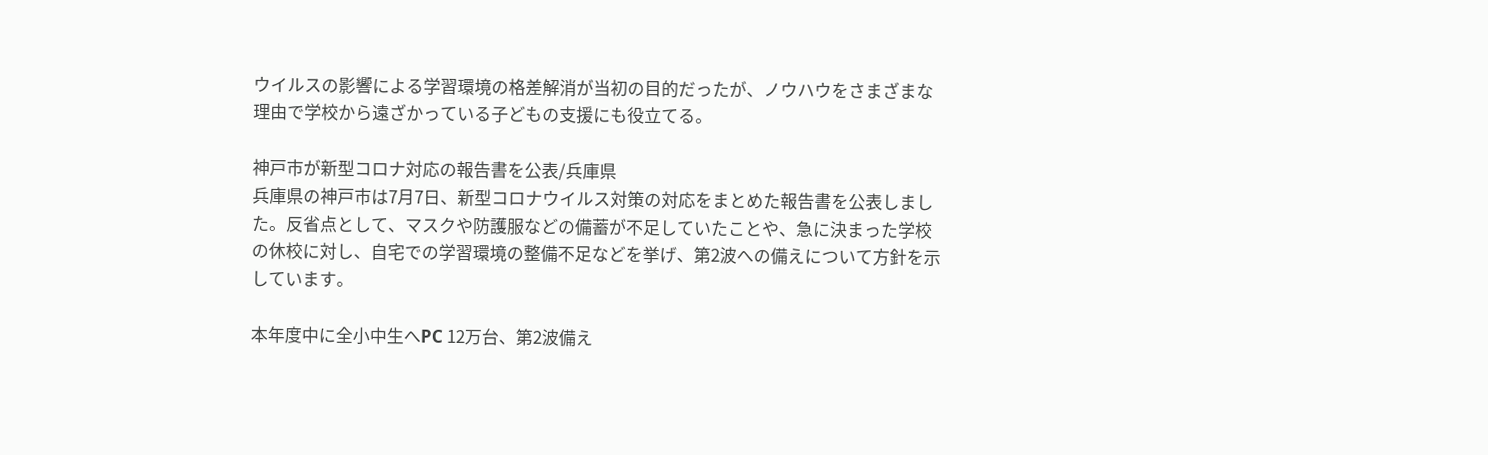ウイルスの影響による学習環境の格差解消が当初の目的だったが、ノウハウをさまざまな理由で学校から遠ざかっている子どもの支援にも役立てる。

神戸市が新型コロナ対応の報告書を公表/兵庫県
兵庫県の神戸市は7月7日、新型コロナウイルス対策の対応をまとめた報告書を公表しました。反省点として、マスクや防護服などの備蓄が不足していたことや、急に決まった学校の休校に対し、自宅での学習環境の整備不足などを挙げ、第2波への備えについて方針を示しています。

本年度中に全小中生へPC 12万台、第2波備え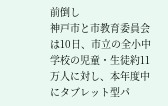前倒し
神戸市と市教育委員会は10日、市立の全小中学校の児童・生徒約11万人に対し、本年度中にタブレット型パ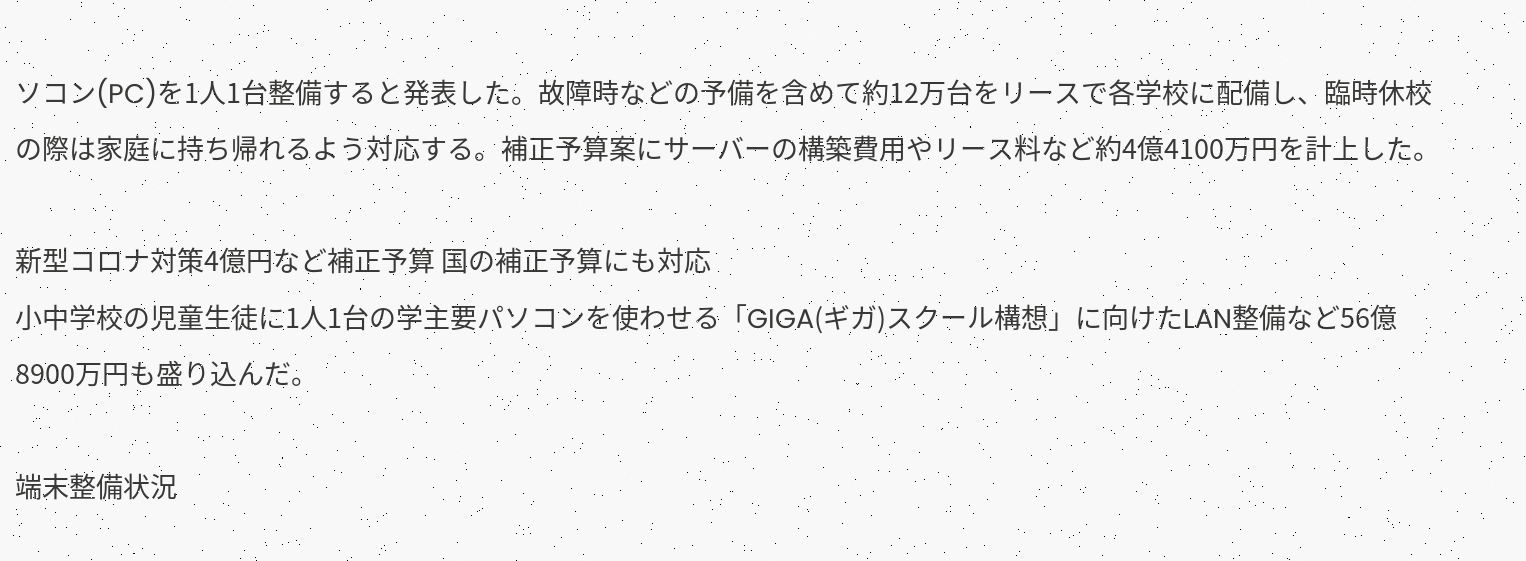ソコン(PC)を1人1台整備すると発表した。故障時などの予備を含めて約12万台をリースで各学校に配備し、臨時休校の際は家庭に持ち帰れるよう対応する。補正予算案にサーバーの構築費用やリース料など約4億4100万円を計上した。

新型コロナ対策4億円など補正予算 国の補正予算にも対応
小中学校の児童生徒に1人1台の学主要パソコンを使わせる「GIGA(ギガ)スクール構想」に向けたLAN整備など56億8900万円も盛り込んだ。

端末整備状況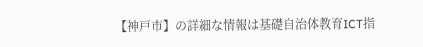【神戸市】の詳細な情報は基礎自治体教育ICT指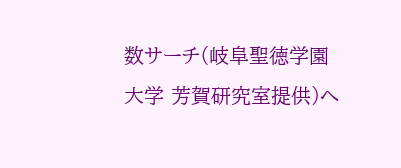数サーチ(岐阜聖徳学園大学 芳賀研究室提供)へ